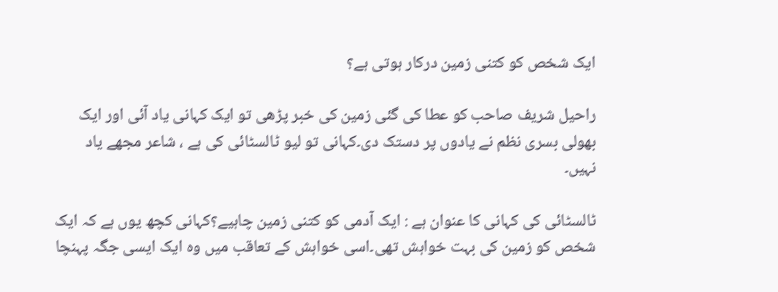ایک شخص کو کتنی زمین درکار ہوتی ہے؟

راحیل شریف صاحب کو عطا کی گئی زمین کی خبر پڑھی تو ایک کہانی یاد آئی اور ایک بھولی بسری نظم نے یادوں پر دستک دی۔کہانی تو لیو ٹالسٹائی کی ہے ، شاعر مجھے یاد نہیں۔

ٹالسٹائی کی کہانی کا عنوان ہے : ایک آدمی کو کتنی زمین چاہیے؟کہانی کچھ یوں ہے کہ ایک شخص کو زمین کی بہت خواہش تھی۔اسی خواہش کے تعاقب میں وہ ایک ایسی جگہ پہنچا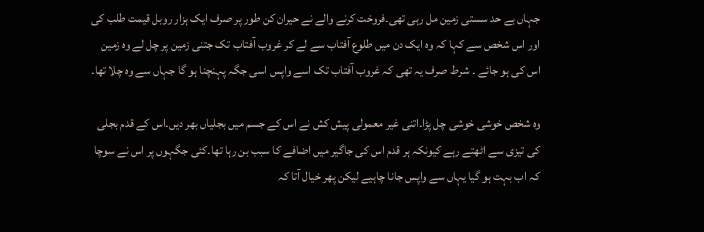جہاں بے حد سستی زمین مل رہی تھی۔فروخت کرنے والے نے حیران کن طور پر صرف ایک ہزار روبل قیمت طلب کی اور اس شخص سے کہا کہ وہ ایک دن میں طلوع آفتاب سے لے کر غروب آفتاب تک جتنی زمین پر چل لے وہ زمین اس کی ہو جائے ۔ شرط صرف یہ تھی کہ غروب آفتاب تک اسے واپس اسی جگہ پہنچنا ہو گا جہاں سے وہ چلا تھا۔

وہ شخص خوشی خوشی چل پڑا۔اتنی غیر معمولی پیش کش نے اس کے جسم میں بجلیاں بھر دیں۔اس کے قدم بجلی کی تیزی سے اٹھتے رہے کیونکہ ہر قدم اس کی جاگیر میں اضافے کا سبب بن رہا تھا۔کئی جگہوں پر اس نے سوچا کہ اب بہت ہو گیا یہاں سے واپس جانا چاہیے لیکن پھر خیال آتا کہ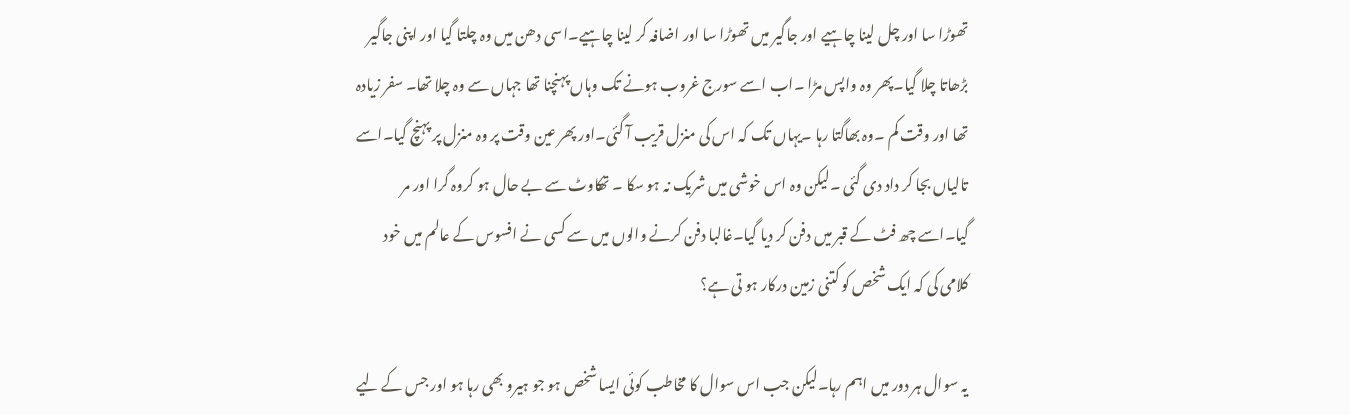تھوڑا سا اور چل لینا چاہیے اور جاگیر میں تھوڑا سا اور اضافہ کر لینا چاہیے۔اسی دھن میں وہ چلتا گیا اور اپنی جاگیر بڑھاتا چلا گیا۔پھر وہ واپس مڑا ۔اب اسے سورج غروب ہونے تک وہاں پہنچنا تھا جہاں سے وہ چلا تھا۔ سفر زیادہ تھا اور وقت کم ۔وہ بھاگتا رہا ۔یہاں تک کہ اس کی منزل قریب آ گئی۔اور پھر عین وقت پر وہ منزل پر پہنچ گیا۔اسے تالیاں بجا کر داد دی گئی ۔لیکن وہ اس خوشی میں شریک نہ ہو سکا ۔ تھکاوٹ سے بے حال ہو کروہ گرا اور مر گیا۔اسے چھ فٹ کے قبر میں دفن کر دیا گیا۔غالبا دفن کرنے والوں میں سے کسی نے افسوس کے عالم میں خود کلامی کی کہ ایک شخص کو کتنی زمین درکار ہو تی ہے؟

یہ سوال ہر دور میں اہم رہا۔لیکن جب اس سوال کا مخاطب کوئی ایسا شخص ہو جو ہیرو بھی رہا ہو اور جس کے لیے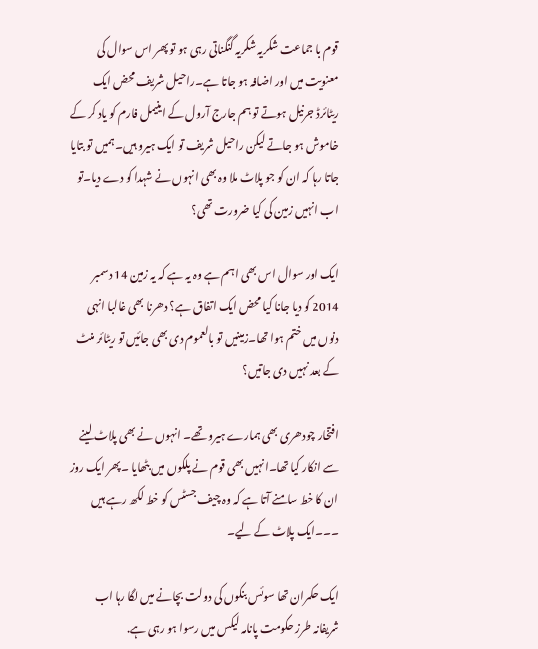قوم با جماعت شکریہ شکریہ گنگناتی رہی ہو تو پھر اس سوال کی معنویت میں اور اضافہ ہو جاتا ہے۔راحیل شریف محض ایک ریٹائرڈ جرنیل ہوتے تو ہم جارج آرول کے اینیمل فارم کو یاد کر کے خاموش ہو جاتے لیکن راحیل شریف تو ایک ہیرو ہیں۔ہمیں تو بتایا جاتا رہا کہ ان کو جو پلاٹ ملا وہ بھی انہوں نے شہدا کو دے دیا۔تو اب انہیں زمین کی کیا ضرورت تھی؟

ایک اور سوال اس بھی اہم ہے وہ یہ ہے کہ یہ زمین 14 دسمبر 2014 کو دیا جانا کیا محض ایک اتفاق ہے؟ دھرنا بھی غالبا انہی دنوں میں ختم ہوا تھا۔زمینیں تو بالعموم دی بھی جائیں تو ریٹائر منٹ کے بعد نہیں دی جاتیں؟

افتخار چودھری بھی ہمارے ہیرو تھے۔ انہوں نے بھی پلاٹ لینے سے انکار کیا تھا۔انہیں بھی قوم نے پلکوں میں بٹھایا ۔پھر ایک روز ان کا خط سامنے آتا ہے کہ وہ چیف جسٹس کو خط لکھ رہے ہیں ۔۔۔ایک پلاٹ کے لیے۔

ایک حکمران تھا سوئس بنکوں کی دولت بچانے میں لگا رہا اب شریفانہ طرز حکومت پانامہ لیکس میں رسوا ہو رہی ہے.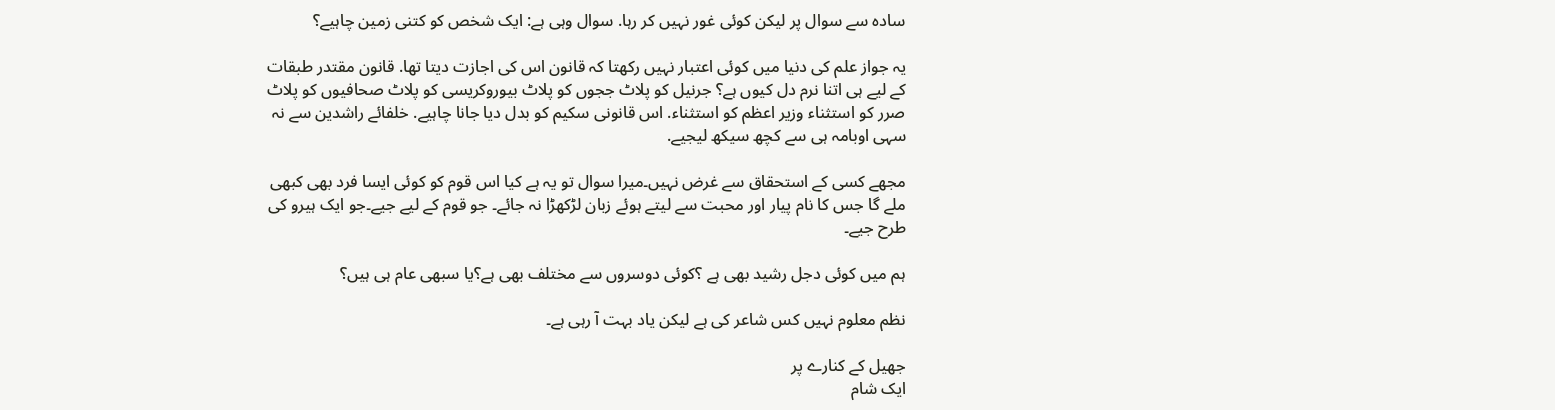سادہ سے سوال پر لیکن کوئی غور نہیں کر رہا. سوال وہی ہے: ایک شخص کو کتنی زمین چاہیے؟

یہ جواز علم کی دنیا میں کوئی اعتبار نہیں رکھتا کہ قانون اس کی اجازت دیتا تھا. قانون مقتدر طبقات کے لیے ہی اتنا نرم دل کیوں ہے؟ جرنیل کو پلاٹ ججوں کو پلاٹ بیوروکریسی کو پلاٹ صحافیوں کو پلاٹ صرر کو استثناء وزیر اعظم کو استثناء. اس قانونی سکیم کو بدل دیا جانا چاہیے. خلفائے راشدین سے نہ سہی اوبامہ ہی سے کچھ سیکھ لیجیے.

مجھے کسی کے استحقاق سے غرض نہیں۔میرا سوال تو یہ ہے کیا اس قوم کو کوئی ایسا فرد بھی کبھی ملے گا جس کا نام پیار اور محبت سے لیتے ہوئے زبان لڑکھڑا نہ جائے۔ جو قوم کے لیے جیے۔جو ایک ہیرو کی طرح جیے۔

ہم میں کوئی دجل رشید بھی ہے ؟کوئی دوسروں سے مختلف بھی ہے؟یا سبھی عام ہی ہیں؟

نظم معلوم نہیں کس شاعر کی ہے لیکن یاد بہت آ رہی ہے۔

جھیل کے کنارے پر
ایک شام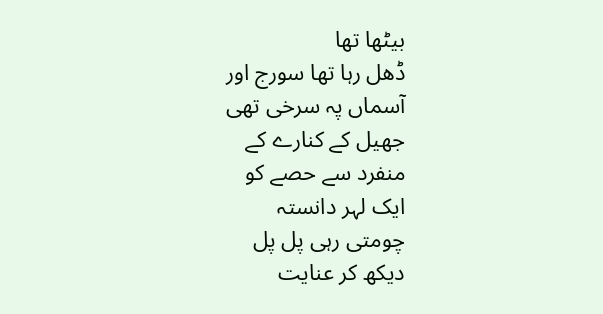بیٹھا تھا
ڈھل رہا تھا سورج اور
آسماں پہ سرخی تھی
جھیل کے کنارے کے
منفرد سے حصے کو
ایک لہر دانستہ
چومتی رہی پل پل
دیکھ کر عنایت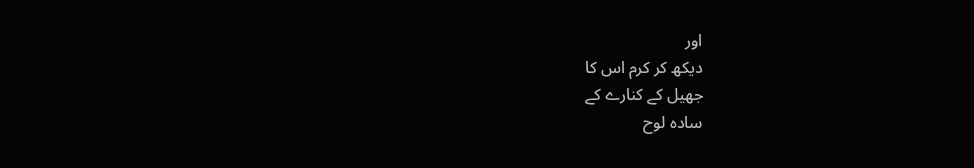اور
دیکھ کر کرم اس کا
جھیل کے کنارے کے
سادہ لوح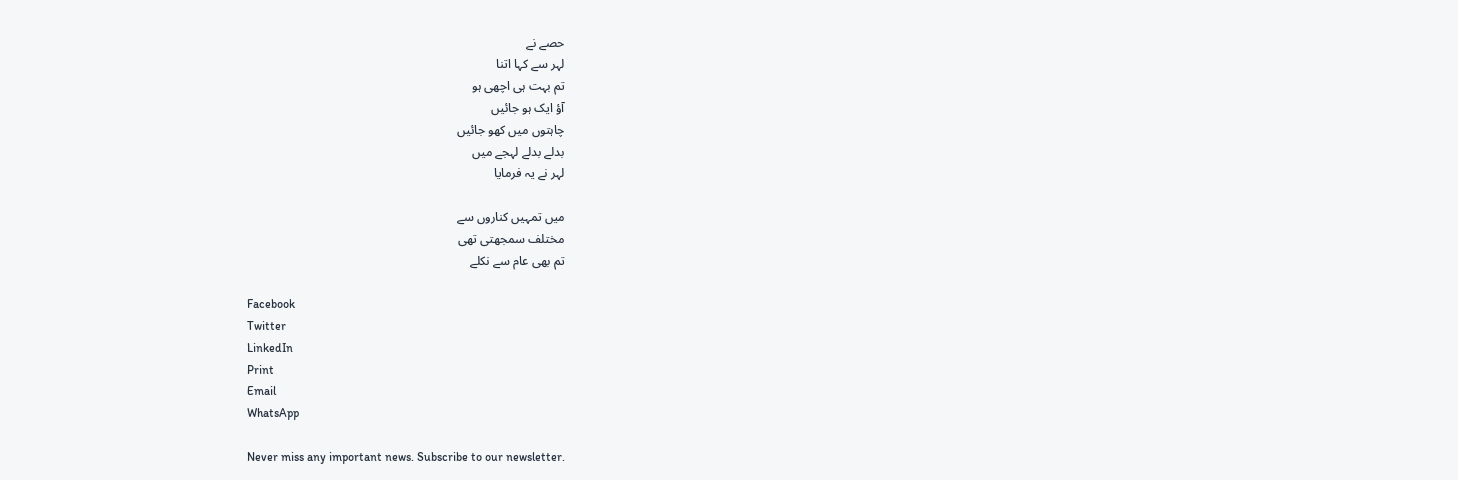حصے نے
لہر سے کہا اتنا
تم بہت ہی اچھی ہو
آؤ ایک ہو جائیں
چاہتوں میں کھو جائیں
بدلے بدلے لہجے میں
لہر نے یہ فرمایا

میں تمہیں کناروں سے
مختلف سمجھتی تھی
تم بھی عام سے نکلے

Facebook
Twitter
LinkedIn
Print
Email
WhatsApp

Never miss any important news. Subscribe to our newsletter.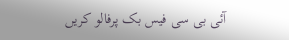آئی بی سی فیس بک پرفالو کریں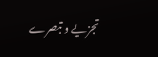تجزیے و تبصرے